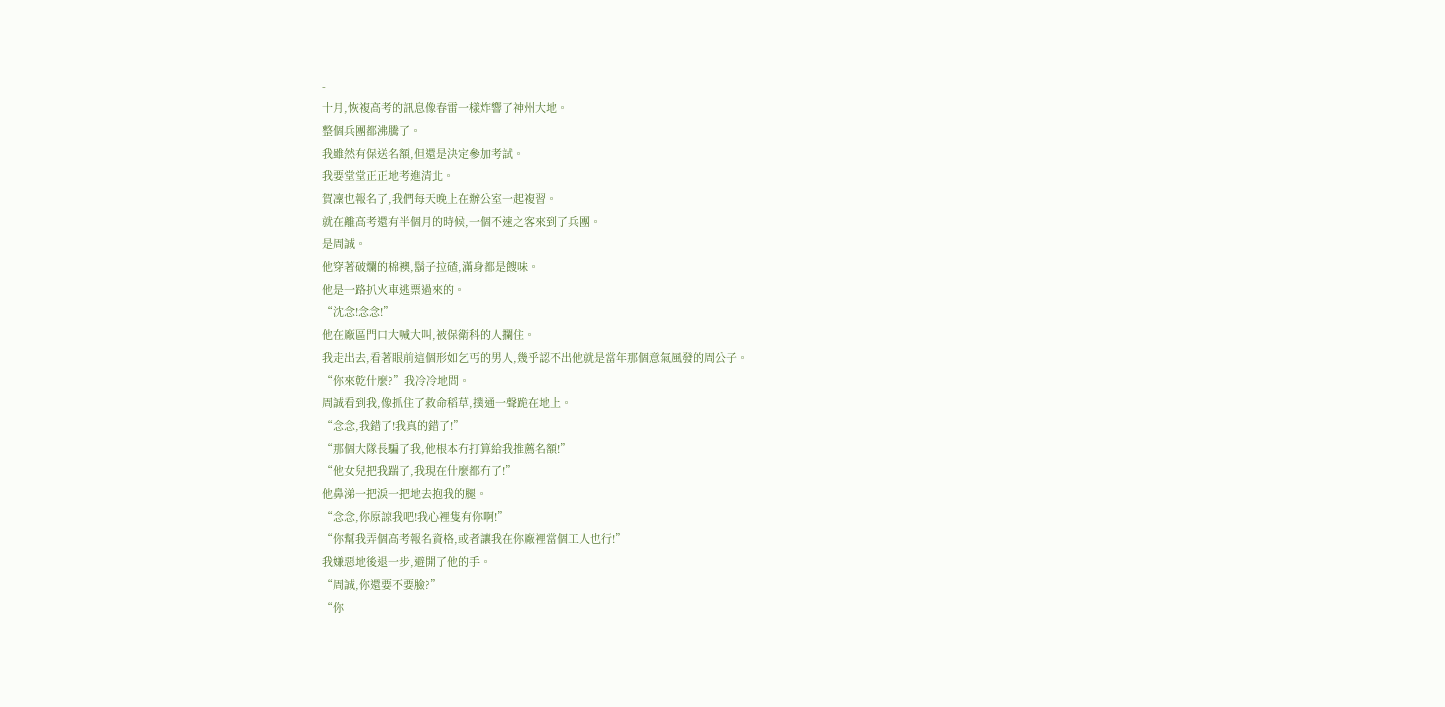-
十月,恢複高考的訊息像春雷一樣炸響了神州大地。
整個兵團都沸騰了。
我雖然有保送名額,但還是決定參加考試。
我要堂堂正正地考進清北。
賀凜也報名了,我們每天晚上在辦公室一起複習。
就在離高考還有半個月的時候,一個不速之客來到了兵團。
是周誠。
他穿著破爛的棉襖,鬍子拉碴,滿身都是餿味。
他是一路扒火車逃票過來的。
“沈念!念念!”
他在廠區門口大喊大叫,被保衛科的人攔住。
我走出去,看著眼前這個形如乞丐的男人,幾乎認不出他就是當年那個意氣風發的周公子。
“你來乾什麼?”我冷冷地問。
周誠看到我,像抓住了救命稻草,撲通一聲跪在地上。
“念念,我錯了!我真的錯了!”
“那個大隊長騙了我,他根本冇打算給我推薦名額!”
“他女兒把我踹了,我現在什麼都冇了!”
他鼻涕一把淚一把地去抱我的腿。
“念念,你原諒我吧!我心裡隻有你啊!”
“你幫我弄個高考報名資格,或者讓我在你廠裡當個工人也行!”
我嫌惡地後退一步,避開了他的手。
“周誠,你還要不要臉?”
“你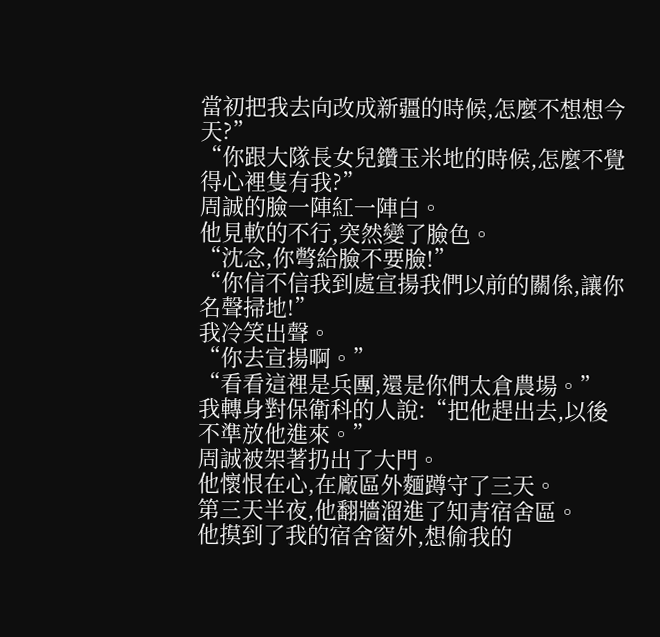當初把我去向改成新疆的時候,怎麼不想想今天?”
“你跟大隊長女兒鑽玉米地的時候,怎麼不覺得心裡隻有我?”
周誠的臉一陣紅一陣白。
他見軟的不行,突然變了臉色。
“沈念,你彆給臉不要臉!”
“你信不信我到處宣揚我們以前的關係,讓你名聲掃地!”
我冷笑出聲。
“你去宣揚啊。”
“看看這裡是兵團,還是你們太倉農場。”
我轉身對保衛科的人說:“把他趕出去,以後不準放他進來。”
周誠被架著扔出了大門。
他懷恨在心,在廠區外麵蹲守了三天。
第三天半夜,他翻牆溜進了知青宿舍區。
他摸到了我的宿舍窗外,想偷我的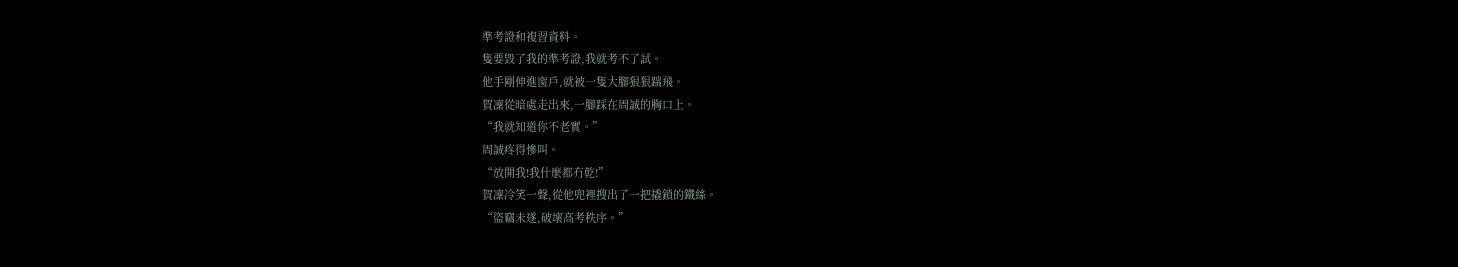準考證和複習資料。
隻要毀了我的準考證,我就考不了試。
他手剛伸進窗戶,就被一隻大腳狠狠踹飛。
賀凜從暗處走出來,一腳踩在周誠的胸口上。
“我就知道你不老實。”
周誠疼得慘叫。
“放開我!我什麼都冇乾!”
賀凜冷笑一聲,從他兜裡搜出了一把撬鎖的鐵絲。
“盜竊未遂,破壞高考秩序。”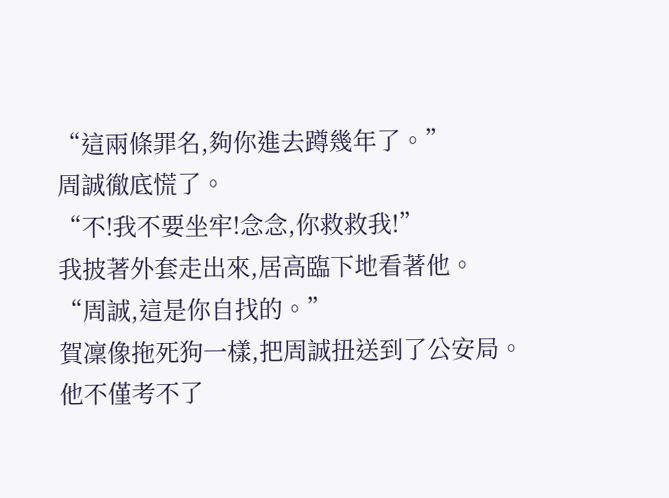“這兩條罪名,夠你進去蹲幾年了。”
周誠徹底慌了。
“不!我不要坐牢!念念,你救救我!”
我披著外套走出來,居高臨下地看著他。
“周誠,這是你自找的。”
賀凜像拖死狗一樣,把周誠扭送到了公安局。
他不僅考不了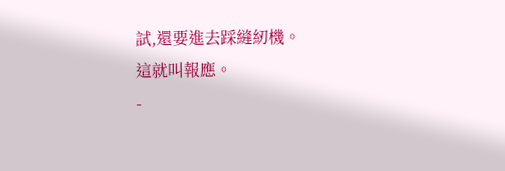試,還要進去踩縫紉機。
這就叫報應。
-